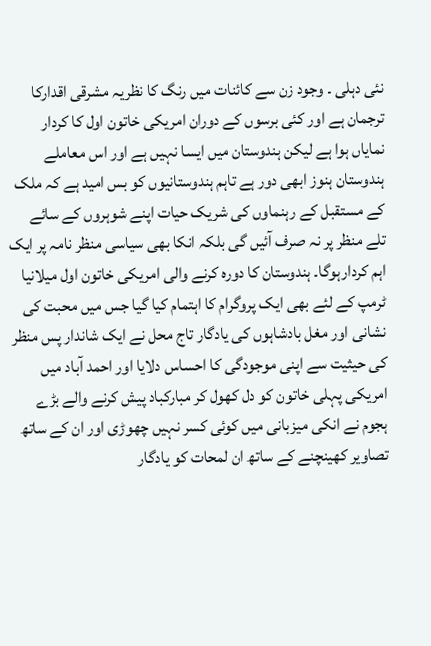نئی دہلی ۔ وجود زن سے کائنات میں رنگ کا نظریہ مشرقی اقدارکا ترجمان ہے اور کئی برسوں کے دوران امریکی خاتون اول کا کردار نمایاں ہوا ہے لیکن ہندوستان میں ایسا نہیں ہے اور اس معاملے ہندوستان ہنوز ابھی دور ہے تاہم ہندوستانیوں کو بس امید ہے کہ ملک کے مستقبل کے رہنماوں کی شریک حیات اپنے شوہروں کے سائے تلے منظر پر نہ صرف آئیں گی بلکہ انکا بھی سیاسی منظر نامہ پر ایک اہم کردارہوگا۔ ہندوستان کا دورہ کرنے والی امریکی خاتون اول میلانیا ٹرمپ کے لئے بھی ایک پروگرام کا اہتمام کیا گیا جس میں محبت کی نشانی اور مغل بادشاہوں کی یادگار تاج محل نے ایک شاندار پس منظر کی حیثیت سے اپنی موجودگی کا احساس دلایا اور احمد آباد میں امریکی پہلی خاتون کو دل کھول کر مبارکباد پیش کرنے والے بڑے ہجوم نے انکی میزبانی میں کوئی کسر نہیں چھوڑی اور ان کے ساتھ تصاویر کھینچنے کے ساتھ ان لمحات کو یادگار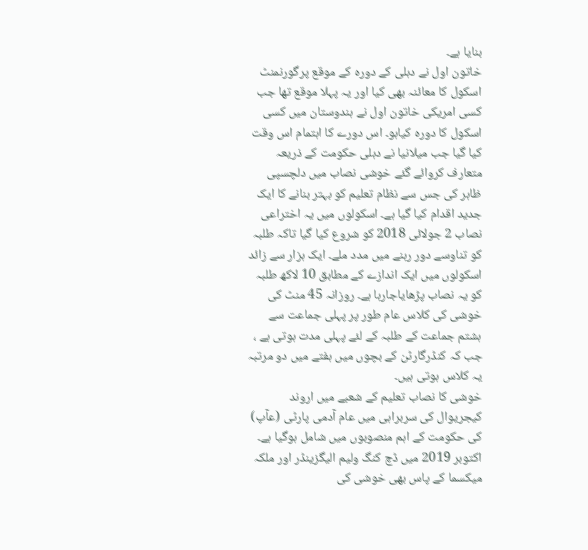بنایا ہے۔
خاتون اول نے دہلی کے دورہ کے موقع پرگورنمنٹ اسکول کا معائنہ بھی کیا اور یہ پہلا موقع تھا جب کسی امریکی خاتون اول نے ہندوستان میں کسی اسکول کا دورہ کیاہو۔ اس دورے کا اہتمام اس وقت کیا گیا جب میلانیا نے دہلی حکومت کے ذریعہ متعارف کروائے گئے خوشی نصاب میں دلچسپی ظاہر کی جس سے نظام تعلیم کو بہتر بنانے کا ایک جدید اقدام کیا گیا ہے۔ اسکولوں میں یہ اختراعی نصاب 2 جولائی 2018 کو شروع کیا گیا تاکہ طلبہ کو تناوسے دور رہنے میں مدد ملے۔ ایک ہزار سے زائد اسکولوں میں ایک اندازے کے مطابق 10 لاکھ طلبہ کو یہ نصاب پڑھایاجارہا ہے۔ روزانہ 45 منٹ کی خوشی کی کلاس عام طور پر پہلی جماعت سے ہشتم جماعت کے طلبہ کے لئے پہلی مدت ہوتی ہے ، جب کہ کنڈرگارٹن کے بچوں میں ہفتے میں دو مرتبہ یہ کلاس ہوتی ہیں۔
خوشی کا نصاب تعلیم کے شعبے میں اروند کیجریوال کی سربراہی میں عام آدمی پارٹی (عآپ) کی حکومت کے اہم منصوبوں میں شامل ہوگیا ہے۔ اکتوبر 2019 میں ڈچ کنگ ولیم الیگزینڈر اور ملکہ میکسما کے پاس بھی خوشی کی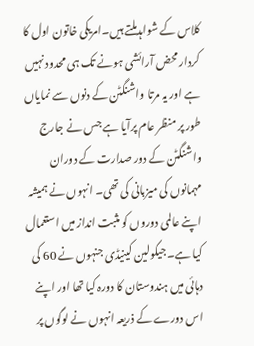کلاس کے شواہدملتے ہیں۔امریکی خاتون اول کا کردار محض آرائشی ہونے تک ہی محدود نہیں ہے اور یہ مرتا واشنگٹن کے دنوں سے نمایاں طور پر منظر عام پرآیا ہے جس نے جارج واشنگٹن کے دور صدارت کے دوران مہمانوں کی میزبانی کی تھی۔ انہوں نے ہمیشہ اپنے عالمی دوروں کو مثبت انداز میں استعمال کیا ہے۔جیکولین کینیڈی جنہوں نے 60 کی دہائی میں ہندوستان کا دورہ کیا تھا اور اپنے اس دورے کے ذریعہ انہوں نے لوگوں پر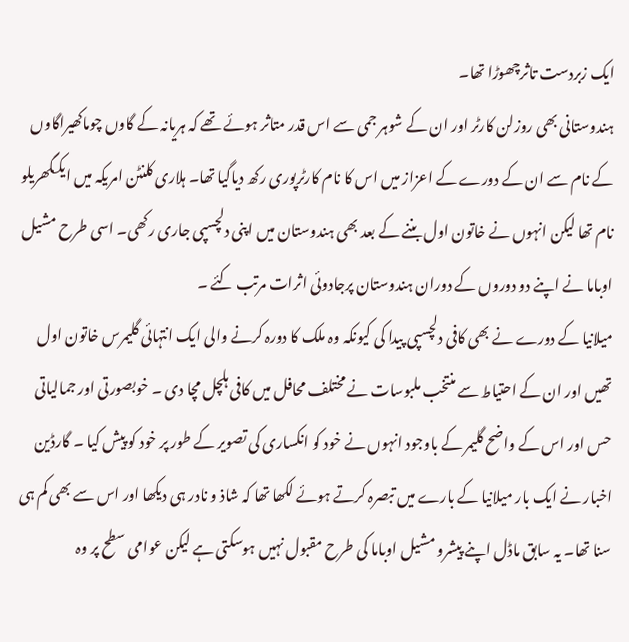ایک زبردست تاثرچھوڑا تھا۔
ہندوستانی بھی روزلن کارٹر اور ان کے شوہر جمی سے اس قدر متاثر ہوئے تھے کہ ہریانہ کے گاوں چوماکھیراگاوں کے نام سے ان کے دورے کے اعزاز میں اس کا نام کارٹرپوری رکھ دیاگیا تھا۔ ہلاری کلنٹن امریکہ میں ایکگھریلو نام تھا لیکن انہوں نے خاتون اول بننے کے بعد بھی ہندوستان میں اپنی دلچسپی جاری رکھی۔ اسی طرح مشیل اوباما نے اپنے دو دوروں کے دوران ہندوستان پرجادوئی اثرات مرتب کئے ۔
میلانیا کے دورے نے بھی کافی دلچسپی پیدا کی کیونکہ وہ ملک کا دورہ کرنے والی ایک انتہائی گلیمرس خاتون اول تھیں اور ان کے احتیاط سے منتخب ملبوسات نے مختلف محافل میں کافی ہلچل مچا دی ۔ خوبصورتی اور جمالیاتی حس اور اس کے واضح گلیمر کے باوجود انہوں نے خود کو انکساری کی تصویر کے طور پر خود کو پیش کیا ۔ گارڈین اخبار نے ایک بار میلانیا کے بارے میں تبصرہ کرتے ہوئے لکھا تھا کہ شاذ و نادر ہی دیکھا اور اس سے بھی کم ہی سنا تھا۔ یہ سابق ماڈل اپنے پیشرو مشیل اوباما کی طرح مقبول نہیں ہوسکتی ہے لیکن عوامی سطح پر وہ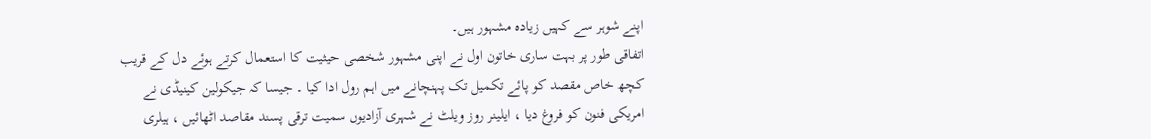اپنے شوہر سے کہیں زیادہ مشہور ہیں۔
اتفاقی طور پر بہت ساری خاتون اول نے اپنی مشہور شخصی حیثیت کا استعمال کرتے ہوئے دل کے قریب کچھ خاص مقصد کو پائے تکمیل تک پہنچانے میں اہم رول ادا کیا ۔ جیسا کہ جیکولین کینیڈی نے امریکی فنون کو فروغ دیا ، ایلینر روز ویلٹ نے شہری آزادیوں سمیت ترقی پسند مقاصد اٹھائیں ، ہیلری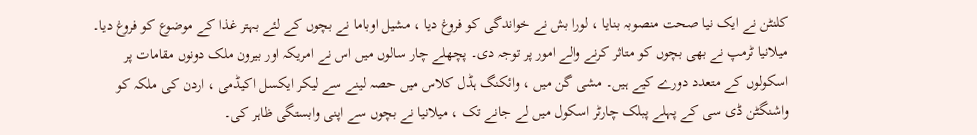کلنٹن نے ایک نیا صحت منصوبہ بنایا ، لورا بش نے خواندگی کو فروغ دیا ، مشیل اوباما نے بچوں کے لئے بہتر غذا کے موضوع کو فروغ دیا۔ میلانیا ٹرمپ نے بھی بچوں کو متاثر کرنے والے امور پر توجہ دی۔ پچھلے چار سالوں میں اس نے امریکہ اور بیرون ملک دونوں مقامات پر اسکولوں کے متعدد دورے کیے ہیں۔ مشی گن میں ، وائکنگ ہڈل کلاس میں حصہ لینے سے لیکر ایکسل اکیڈمی ، اردن کی ملکہ کو واشنگٹن ڈی سی کے پہلے پبلک چارٹر اسکول میں لے جانے تک ، میلانیا نے بچوں سے اپنی وابستگی ظاہر کی۔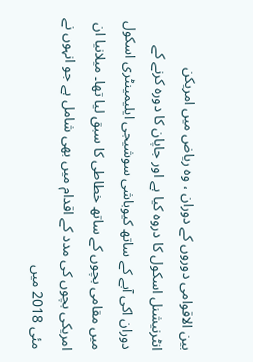بین الاقوامی دوروں کے دوران ، وہ ریاض میں امریکن انٹرنیشنل اسکول کا دروہ کیا ہے اور جاپان کا دورہ کرنے کے دوران اکی آبے کے ساتھ کیوباشی سوشیجی ایلیمینٹری اسکول میں مقامی بچوں کے ساتھ خطاطی کا سبق لیا تھا۔ میلانیا ان امریکی بچوں کی مدد کے اقدام میں بھی شامل ہے جو انہوں نے مئی 2018 میں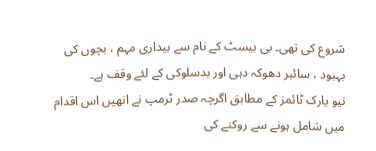شروع کی تھی۔ بی بیسٹ کے نام سے بیداری مہم ، بچوں کی بہبود ، سائبر دھوکہ دہی اور بدسلوکی کے لئے وقف ہے۔
نیو یارک ٹائمز کے مطابق اگرچہ صدر ٹرمپ نے انھیں اس اقدام میں شامل ہونے سے روکنے کی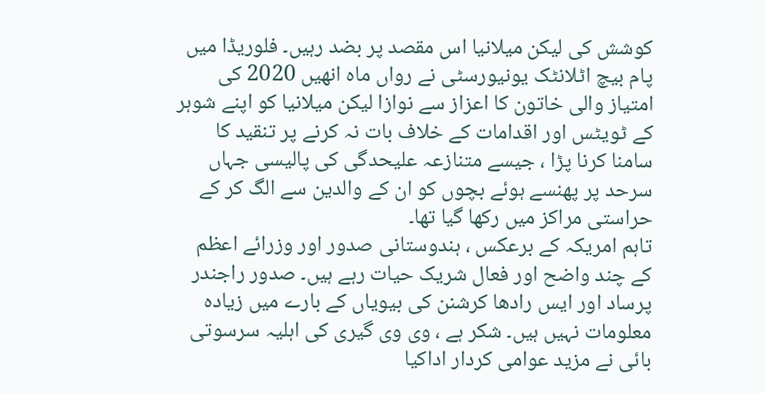کوشش کی لیکن میلانیا اس مقصد پر بضد رہیں۔ فلوریڈا میں پام بیچ اٹلانٹک یونیورسٹی نے رواں ماہ انھیں 2020 کی امتیاز والی خاتون کا اعزاز سے نوازا لیکن میلانیا کو اپنے شوہر کے ٹویٹس اور اقدامات کے خلاف بات نہ کرنے پر تنقید کا سامنا کرنا پڑا ، جیسے متنازعہ علیحدگی کی پالیسی جہاں سرحد پر پھنسے ہوئے بچوں کو ان کے والدین سے الگ کر کے حراستی مراکز میں رکھا گیا تھا۔
تاہم امریکہ کے برعکس ، ہندوستانی صدور اور وزرائے اعظم کے چند واضح اور فعال شریک حیات رہے ہیں۔ صدور راجندر پرساد اور ایس رادھا کرشنن کی بیویاں کے بارے میں زیادہ معلومات نہیں ہیں۔ شکر ہے ، وی وی گیری کی اہلیہ سرسوتی بائی نے مزید عوامی کردار اداکیا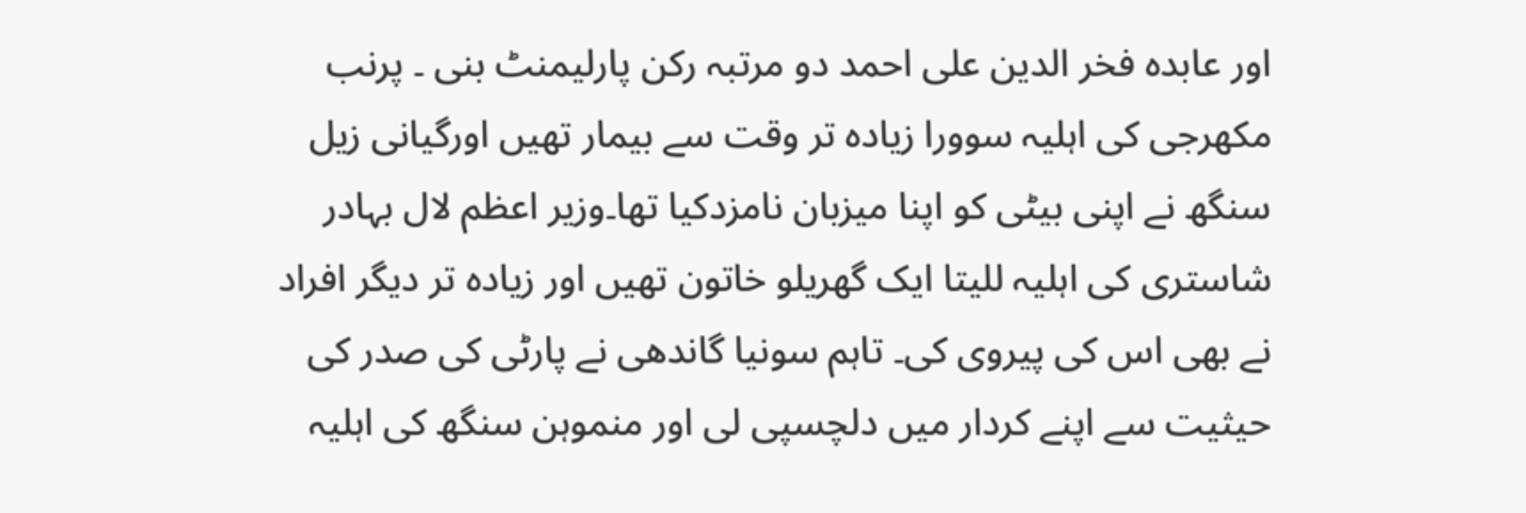اور عابدہ فخر الدین علی احمد دو مرتبہ رکن پارلیمنٹ بنی ۔ پرنب مکھرجی کی اہلیہ سوورا زیادہ تر وقت سے بیمار تھیں اورگیانی زیل سنگھ نے اپنی بیٹی کو اپنا میزبان نامزدکیا تھا۔وزیر اعظم لال بہادر شاستری کی اہلیہ للیتا ایک گھریلو خاتون تھیں اور زیادہ تر دیگر افراد نے بھی اس کی پیروی کی۔ تاہم سونیا گاندھی نے پارٹی کی صدر کی حیثیت سے اپنے کردار میں دلچسپی لی اور منموہن سنگھ کی اہلیہ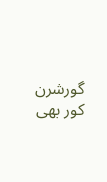گورشرن کور بھی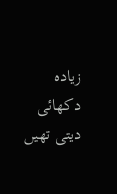زیادہ دکھائی دیتی تھیں